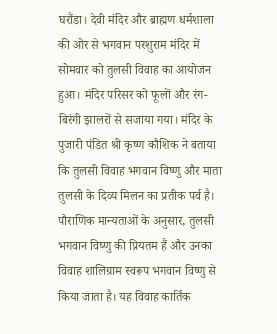घरौंडा। देवी मंदिर और ब्राह्मण धर्मशाला की ओर से भगवान परशुराम मंदिर में सोमवार को तुलसी विवाह का आयोजन हुआ। मंदिर परिसर को फूलों और रंग-बिरंगी झालरों से सजाया गया। मंदिर के पुजारी पंडित श्री कृष्ण कौशिक ने बताया कि तुलसी विवाह भगवान विष्णु और माता तुलसी के दिव्य मिलन का प्रतीक पर्व है। पौराणिक मान्यताओं के अनुसार, तुलसी भगवान विष्णु की प्रियतम हैं और उनका विवाह शालिग्राम स्वरूप भगवान विष्णु से किया जाता है। यह विवाह कार्तिक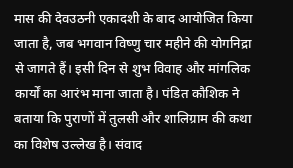मास की देवउठनी एकादशी के बाद आयोजित किया जाता है, जब भगवान विष्णु चार महीने की योगनिद्रा से जागते हैं। इसी दिन से शुभ विवाह और मांगलिक कार्यों का आरंभ माना जाता है। पंडित कौशिक ने बताया कि पुराणों में तुलसी और शालिग्राम की कथा का विशेष उल्लेख है। संवाद